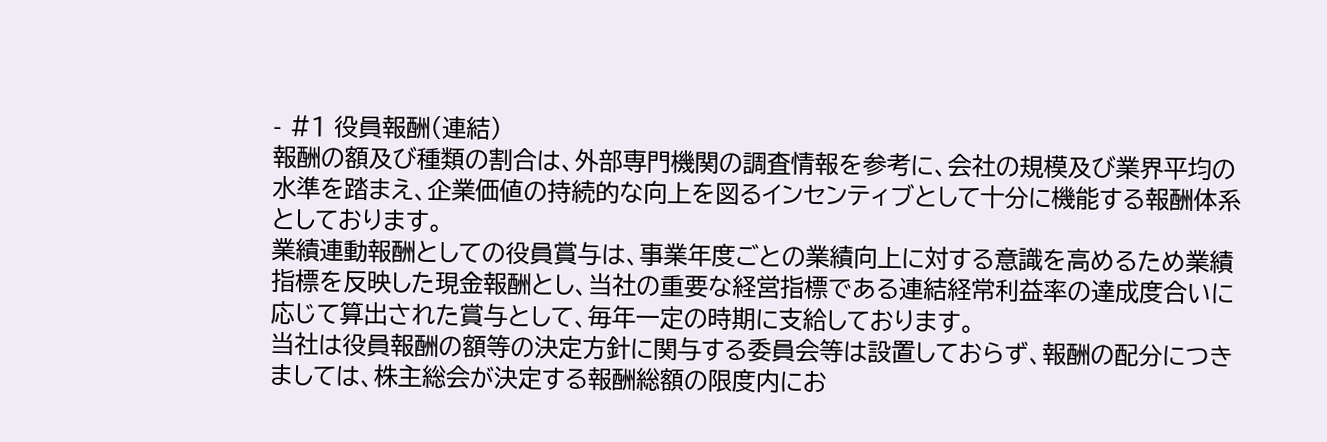- #1 役員報酬(連結)
報酬の額及び種類の割合は、外部専門機関の調査情報を参考に、会社の規模及び業界平均の水準を踏まえ、企業価値の持続的な向上を図るインセンティブとして十分に機能する報酬体系としております。
業績連動報酬としての役員賞与は、事業年度ごとの業績向上に対する意識を高めるため業績指標を反映した現金報酬とし、当社の重要な経営指標である連結経常利益率の達成度合いに応じて算出された賞与として、毎年一定の時期に支給しております。
当社は役員報酬の額等の決定方針に関与する委員会等は設置しておらず、報酬の配分につきましては、株主総会が決定する報酬総額の限度内にお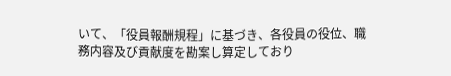いて、「役員報酬規程」に基づき、各役員の役位、職務内容及び貢献度を勘案し算定しており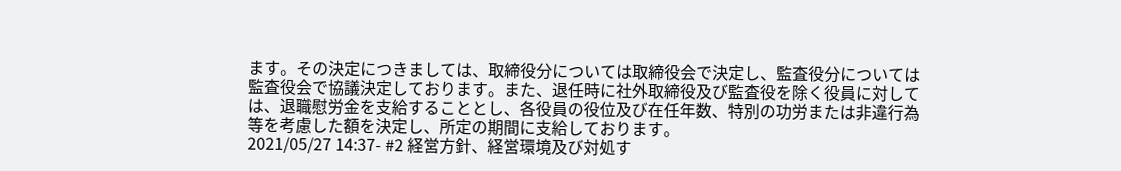ます。その決定につきましては、取締役分については取締役会で決定し、監査役分については監査役会で協議決定しております。また、退任時に社外取締役及び監査役を除く役員に対しては、退職慰労金を支給することとし、各役員の役位及び在任年数、特別の功労または非違行為等を考慮した額を決定し、所定の期間に支給しております。
2021/05/27 14:37- #2 経営方針、経営環境及び対処す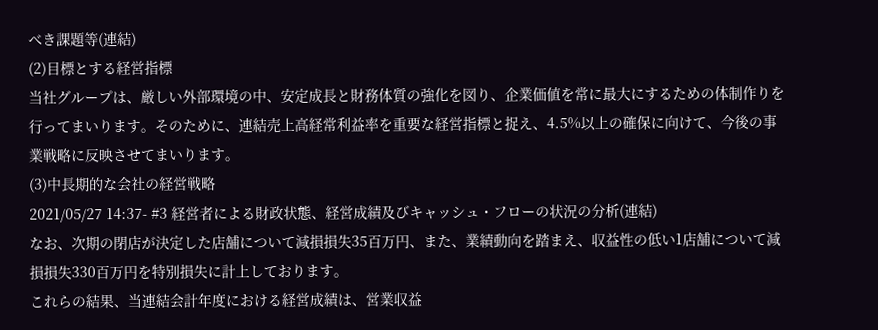べき課題等(連結)
(2)目標とする経営指標
当社グループは、厳しい外部環境の中、安定成長と財務体質の強化を図り、企業価値を常に最大にするための体制作りを行ってまいります。そのために、連結売上高経常利益率を重要な経営指標と捉え、4.5%以上の確保に向けて、今後の事業戦略に反映させてまいります。
(3)中長期的な会社の経営戦略
2021/05/27 14:37- #3 経営者による財政状態、経営成績及びキャッシュ・フローの状況の分析(連結)
なお、次期の閉店が決定した店舗について減損損失35百万円、また、業績動向を踏まえ、収益性の低い1店舗について減損損失330百万円を特別損失に計上しております。
これらの結果、当連結会計年度における経営成績は、営業収益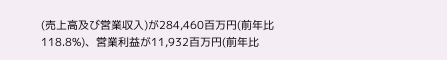(売上高及び営業収入)が284,460百万円(前年比118.8%)、営業利益が11,932百万円(前年比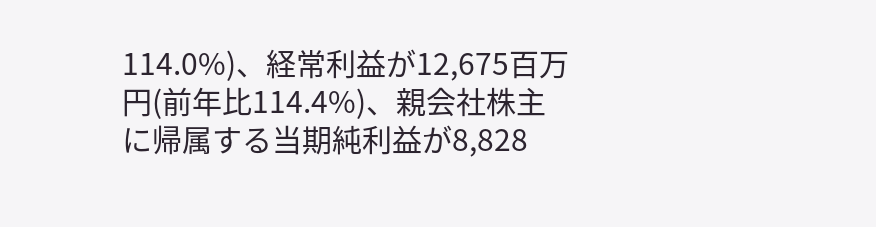114.0%)、経常利益が12,675百万円(前年比114.4%)、親会社株主に帰属する当期純利益が8,828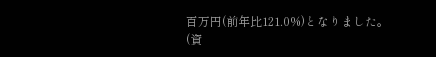百万円(前年比121.0%)となりました。
(資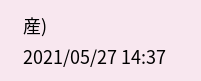産)
2021/05/27 14:37